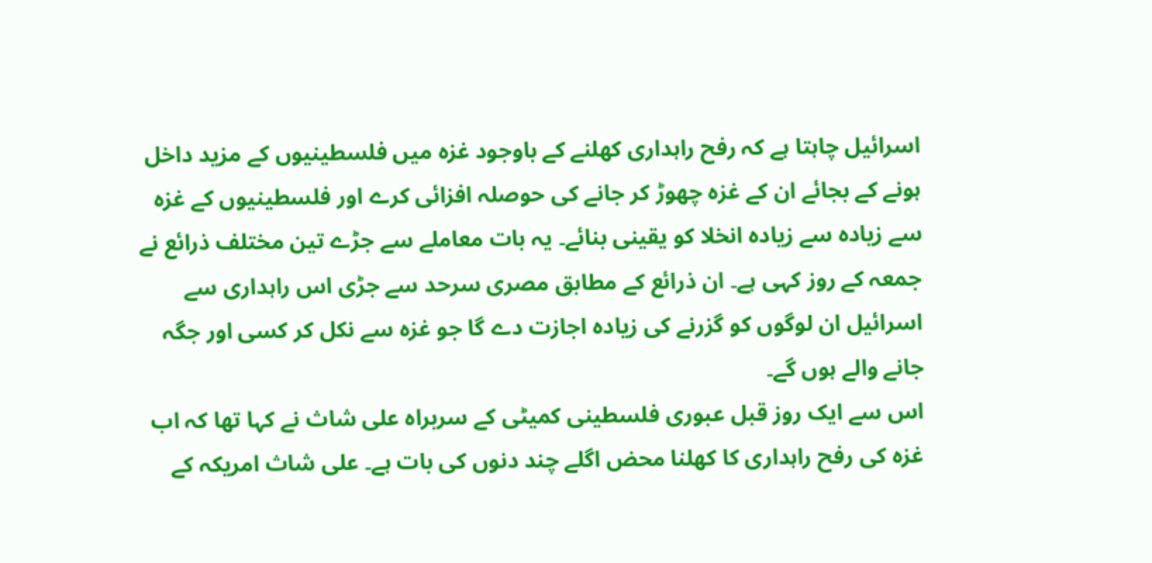اسرائیل چاہتا ہے کہ رفح راہداری کھلنے کے باوجود غزہ میں فلسطینیوں کے مزید داخل ہونے کے بجائے ان کے غزہ چھوڑ کر جانے کی حوصلہ افزائی کرے اور فلسطینیوں کے غزہ سے زیادہ سے زیادہ انخلا کو یقینی بنائے۔ یہ بات معاملے سے جڑے تین مختلف ذرائع نے جمعہ کے روز کہی ہے۔ ان ذرائع کے مطابق مصری سرحد سے جڑی اس راہداری سے اسرائیل ان لوگوں کو گزرنے کی زیادہ اجازت دے گا جو غزہ سے نکل کر کسی اور جگہ جانے والے ہوں گے۔
اس سے ایک روز قبل عبوری فلسطینی کمیٹی کے سربراہ علی شاث نے کہا تھا کہ اب غزہ کی رفح راہداری کا کھلنا محض اگلے چند دنوں کی بات ہے۔ علی شاث امریکہ کے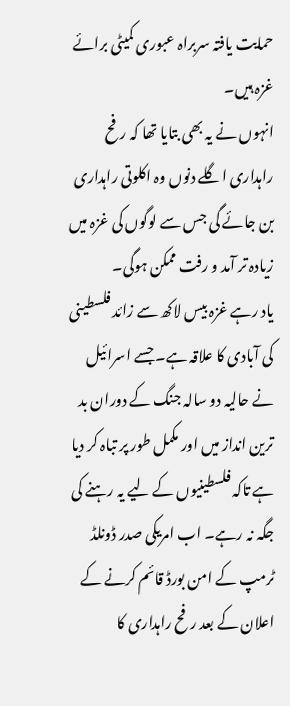حمایت یافتہ سربراہ عبوری کمیٹی برائے غزہ ہیں۔
انہوں نے یہ بھی بتایا تھا کہ رفح راہداری اگلے دنوں وہ اکلوتی راہداری بن جائے گی جس سے لوگوں کی غزہ میں زیادہ تر آمد و رفت ممکن ہوگی۔
یاد رہے غزہ بیس لاکھ سے زائد فلسطینی کی آبادی کا علاقہ ہے۔ جسے اسرائیل نے حالیہ دو سالہ جنگ کے دوران بد ترین انداز میں اور مکمل طور پر تباہ کر دیا ہے تاکہ فلسطینیوں کے لیے یہ رہنے کی جگہ نہ رہے۔ اب امریکی صدر ڈونلڈ ٹرمپ کے امن بورڈ قائم کرنے کے اعلان کے بعد رفح راہداری کا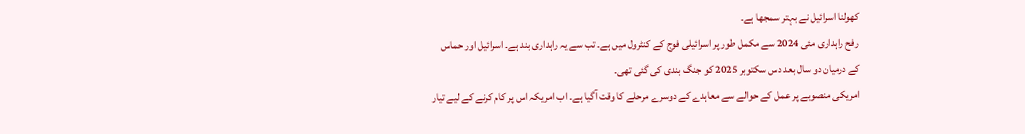کھولنا اسرائیل نے بہتر سمجھا ہے۔
رفح راہداری مئی 2024 سے مکمل طور پر اسرائیلی فوج کے کنٹرول میں ہے۔ تب سے یہ راہداری بند ہے۔ اسرائیل اور حماس کے درمیان دو سال بعد دس سکتوبر 2025 کو جنگ بندی کی گئی تھی۔
امریکی منصوبے پر عمل کے حوالے سے معاہدے کے دوسرے مرحلے کا وقت آگیا ہے۔ اب امریکہ اس پر کام کرنے کے لیے تیار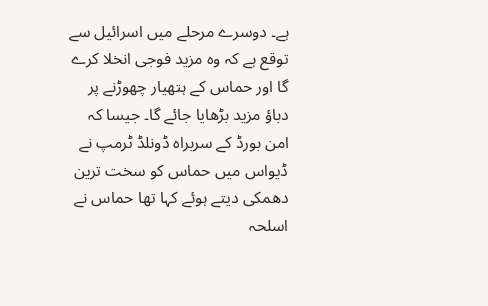ہے۔ دوسرے مرحلے میں اسرائیل سے توقع ہے کہ وہ مزید فوجی انخلا کرے گا اور حماس کے ہتھیار چھوڑنے پر دباؤ مزید بڑھایا جائے گا۔ جیسا کہ امن بورڈ کے سربراہ ڈونلڈ ٹرمپ نے ڈیواس میں حماس کو سخت ترین دھمکی دیتے ہوئے کہا تھا حماس نے اسلحہ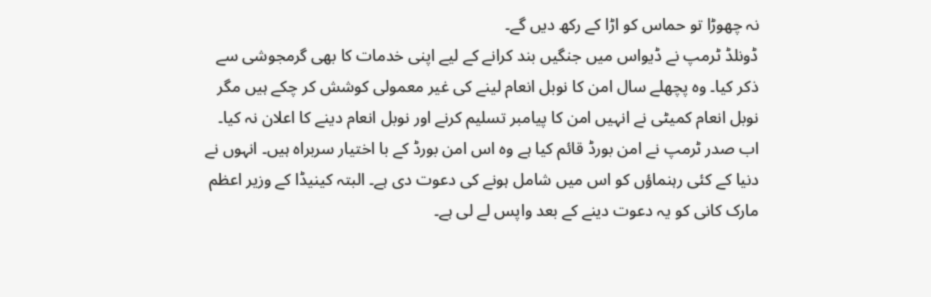نہ چھوڑا تو حماس کو اڑا کے رکھ دیں گے۔
ڈونلڈ ٹرمپ نے ڈیواس میں جنگیں بند کرانے کے لیے اپنی خدمات کا بھی گرمجوشی سے ذکر کیا۔ وہ پچھلے سال امن کا نوبل انعام لینے کی غیر معمولی کوشش کر چکے ہیں مگر نوبل انعام کمیٹی نے انہیں امن کا پیامبر تسلیم کرنے اور نوبل انعام دینے کا اعلان نہ کیا۔
اب صدر ٹرمپ نے امن بورڈ قائم کیا ہے وہ اس امن بورڈ کے با اختیار سربراہ ہیں۔ انہوں نے دنیا کے کئی رہنماؤں کو اس میں شامل ہونے کی دعوت دی ہے۔ البتہ کینیڈا کے وزیر اعظم مارک کانی کو یہ دعوت دینے کے بعد واپس لے لی ہے۔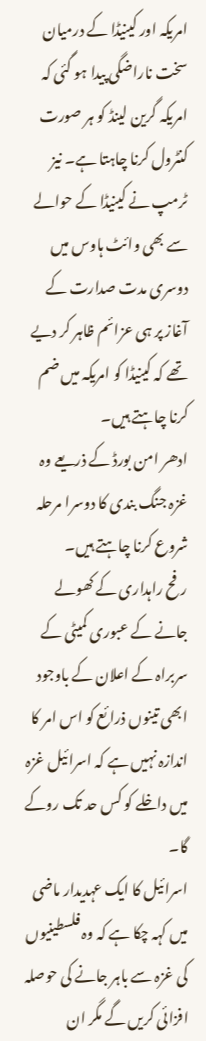امریکہ اور کینیڈا کے درمیان سخت ناراضگی پیدا ہو گئی کہ امریکہ گرین لینڈ کو ہر صورت کنٹرول کرنا چاہتا ہے۔ نیز ٹرمپ نے کینیڈا کے حوالے سے بھی وائٹ ہاوس میں دوسری مدت صدارت کے آغاز پر ہی عزائم ظاہر کر دیے تھے کہ کینیڈا کو امریکہ میں ضم کرنا چاہتے ہیں۔
ادھر امن بورڈ کے ذریعے وہ غزہ جنگ بندی کا دوسرا مرحلہ شروع کرنا چاہتے ہیں۔
رفح راہداری کے کھولے جانے کے عبوری کمیٹی کے سربراہ کے اعلان کے باوجود ابھی تینوں ذرائع کو اس امر کا اندازہ نہیں ہے کہ اسرائیل غزہ میں داخلے کو کس حد تک روکے گا۔
اسرائیل کا ایک عہدیدار ماضی میں کہہ چکا ہے کہ وہ فلسطینیوں کی غزہ سے باہر جانے کی حوصلہ افزائی کریں گے مگر ان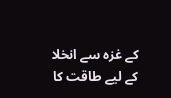کے غزہ سے انخلا کے لیے طاقت کا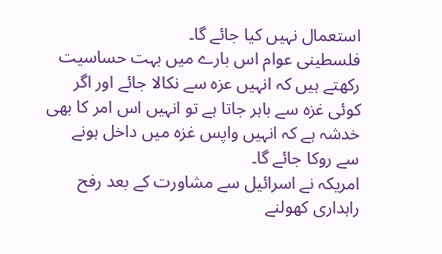استعمال نہیں کیا جائے گا۔
فلسطینی عوام اس بارے میں بہت حساسیت رکھتے ہیں کہ انہیں عزہ سے نکالا جائے اور اگر کوئی غزہ سے باہر جاتا ہے تو انہیں اس امر کا بھی خدشہ ہے کہ انہیں واپس غزہ میں داخل ہونے سے روکا جائے گا۔
امریکہ نے اسرائیل سے مشاورت کے بعد رفح راہداری کھولنے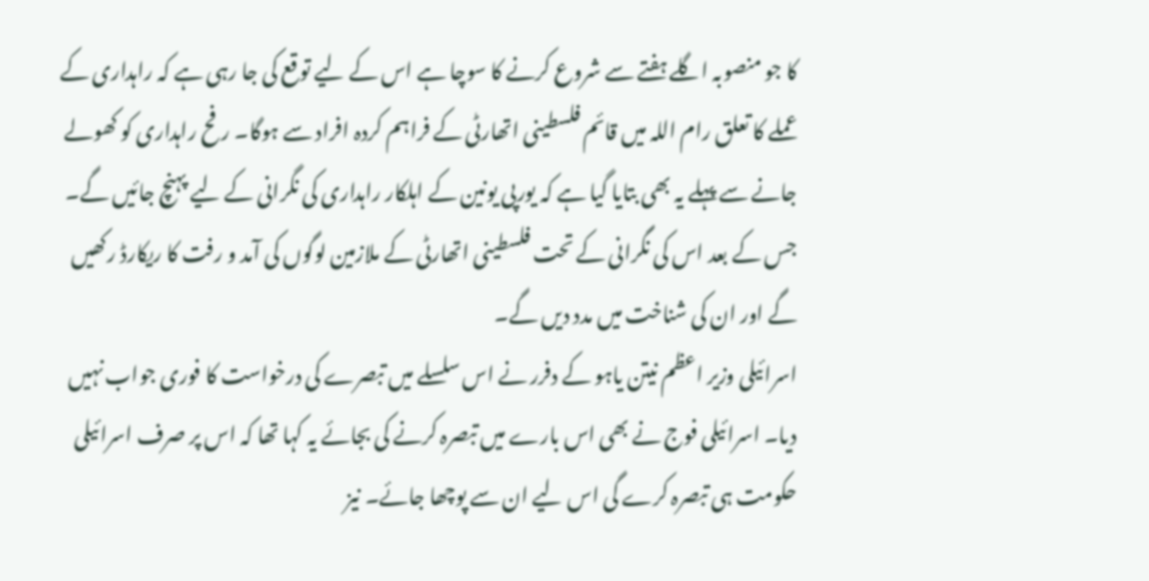کا جو منصوبہ اگلے ہفتے سے شروع کرنے کا سوچا ہے اس کے لیے توقع کی جا رہی ہے کہ راہداری کے عملے کا تعلق رام اللہ میں قائم فلسطینی اتھارٹی کے فراہم کردہ افراد سے ہوگا۔ رفح راہداری کو کھولے جانے سے پہلے یہ بھی بتایا گیا ہے کہ یورپی یونین کے اہلکار راہداری کی نگرانی کے لیے پہنچ جائیں گے۔ جس کے بعد اس کی نگرانی کے تحت فلسطینی اتھارٹی کے ملازمین لوگوں کی آمد و رفت کا ریکارڈ رکھیں گے اور ان کی شناخت میں مدد دیں گے۔
اسرائیلی وزیر اعظم نیتن یاہو کے دفرر نے اس سلسلے میں تبصرے کی درخواست کا فوری جواب نہیں دیا۔ اسرائیلی فوج نے بھی اس بارے میں تبصرہ کرنے کی بجائے یہ کہا تھا کہ اس پر صرف اسرائیلی حکومت ہی تبصرہ کرے گی اس لیے ان سے پوچھا جائے۔ نیز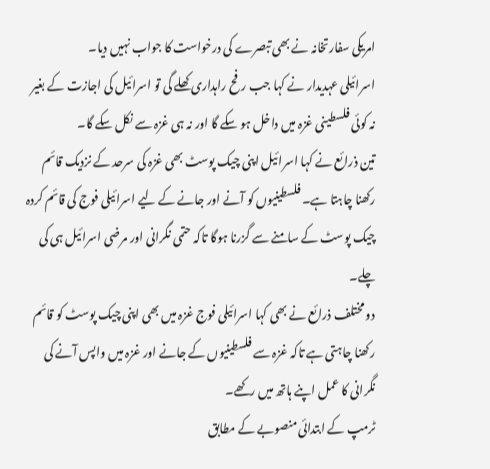امریکی سفارتخانہ نے بھی تبصرے کی درخواست کا جواب نہیں دیا۔
اسرائیلی عہدیدار نے کہا جب رفح راہداری کھلے گی تو اسرائیل کی اجازت کے بغیر نہ کوئی فلسطینی غزہ میں داخل ہو سکے گا اور نہ ہی غزہ سے نکل سکے گا۔
تین ذرائع نے کہا اسرائیل اپنی چیک پوسٹ بھی غزہ کی سرحد کے نزدیک قائم رکھنا چاہتا ہے۔ فلسطینیوں کو آنے اور جانے کے لیے اسرائیلی فوج کی قائم کردہ چیک پوسٹ کے سامنے سے گزرنا ہوگا تاکہ حتمی نگرانی اور مرضی اسرائیل ہی کی چلے۔
دو مختلف ذرائع نے بھی کہا اسرائیلی فوج غزہ میں بھی اپنی چیک پوسٹ کو قائم رکھنا چاہتی ہے تاکہ غزہ سے فلسطینیوں کے جانے اور غزہ میں واپس آنے کی نگرانی کا عمل اپنے ہاتھ میں رکھے۔
ٹرمپ کے ابتدائی منصوبے کے مطابق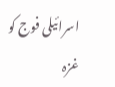اسرائیلی فوج کو غزہ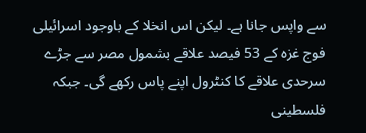سے واپس جانا ہے۔ لیکن اس انخلا کے باوجود اسرائیلی فوج غزہ کے 53 فیصد علاقے بشمول مصر سے جڑے سرحدی علاقے کا کنٹرول اپنے پاس رکھے گی۔ جبکہ فلسطینی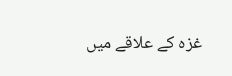غزہ کے علاقے میں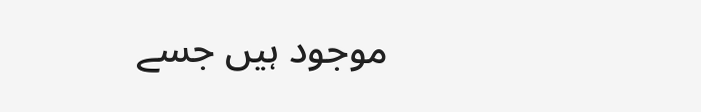موجود ہیں جسے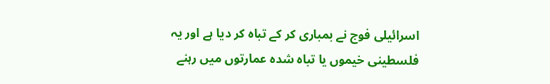اسرائیلی فوج نے بمباری کر کے تباہ کر دیا ہے اور یہ فلسطینی خیموں یا تباہ شدہ عمارتوں میں رہنے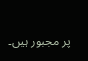پر مجبور ہیں۔